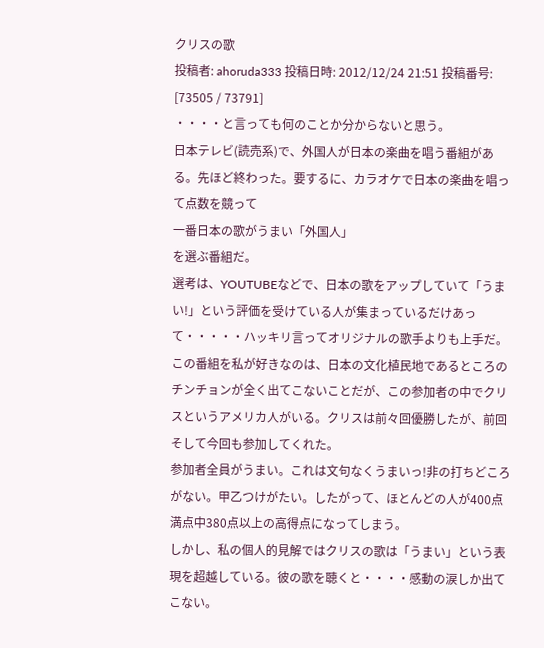クリスの歌
投稿者: ahoruda333 投稿日時: 2012/12/24 21:51 投稿番号: [73505 / 73791]
・・・・と言っても何のことか分からないと思う。
日本テレビ(読売系)で、外国人が日本の楽曲を唱う番組がある。先ほど終わった。要するに、カラオケで日本の楽曲を唱って点数を競って
一番日本の歌がうまい「外国人」
を選ぶ番組だ。
選考は、YOUTUBEなどで、日本の歌をアップしていて「うまい!」という評価を受けている人が集まっているだけあって・・・・・ハッキリ言ってオリジナルの歌手よりも上手だ。
この番組を私が好きなのは、日本の文化植民地であるところのチンチョンが全く出てこないことだが、この参加者の中でクリスというアメリカ人がいる。クリスは前々回優勝したが、前回そして今回も参加してくれた。
参加者全員がうまい。これは文句なくうまいっ!非の打ちどころがない。甲乙つけがたい。したがって、ほとんどの人が400点満点中380点以上の高得点になってしまう。
しかし、私の個人的見解ではクリスの歌は「うまい」という表現を超越している。彼の歌を聴くと・・・・感動の涙しか出てこない。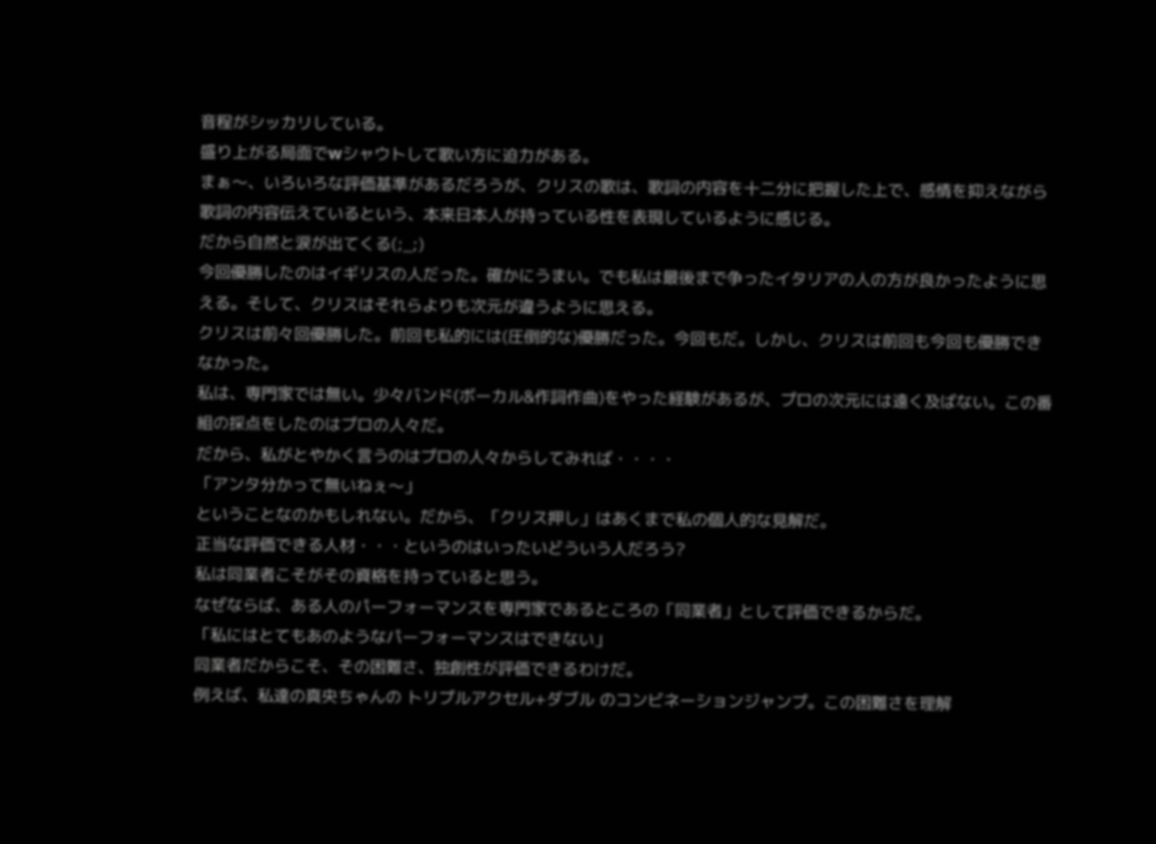音程がシッカリしている。
盛り上がる局面でwシャウトして歌い方に迫力がある。
まぁ〜、いろいろな評価基準があるだろうが、クリスの歌は、歌詞の内容を十二分に把握した上で、感情を抑えながら歌詞の内容伝えているという、本来日本人が持っている性を表現しているように感じる。
だから自然と涙が出てくる(;_;)
今回優勝したのはイギリスの人だった。確かにうまい。でも私は最後まで争ったイタリアの人の方が良かったように思える。そして、クリスはそれらよりも次元が違うように思える。
クリスは前々回優勝した。前回も私的には(圧倒的な)優勝だった。今回もだ。しかし、クリスは前回も今回も優勝できなかった。
私は、専門家では無い。少々バンド(ボーカル&作詞作曲)をやった経験があるが、プロの次元には遠く及ばない。この番組の採点をしたのはプロの人々だ。
だから、私がとやかく言うのはプロの人々からしてみれば・・・・
「アンタ分かって無いねぇ〜」
ということなのかもしれない。だから、「クリス押し」はあくまで私の個人的な見解だ。
正当な評価できる人材・・・というのはいったいどういう人だろう?
私は同業者こそがその資格を持っていると思う。
なぜならば、ある人のパーフォーマンスを専門家であるところの「同業者」として評価できるからだ。
「私にはとてもあのようなパーフォーマンスはできない」
同業者だからこそ、その困難さ、独創性が評価できるわけだ。
例えば、私達の真央ちゃんの トリプルアクセル+ダブル のコンビネーションジャンプ。この困難さを理解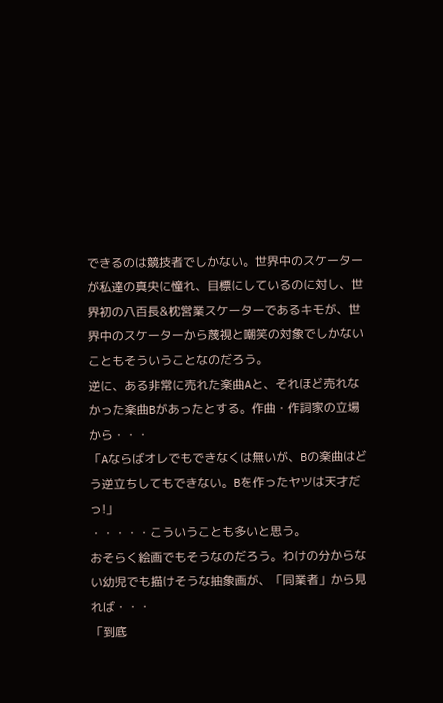できるのは競技者でしかない。世界中のスケーターが私達の真央に憧れ、目標にしているのに対し、世界初の八百長&枕営業スケーターであるキモが、世界中のスケーターから蔑視と嘲笑の対象でしかないこともそういうことなのだろう。
逆に、ある非常に売れた楽曲Aと、それほど売れなかった楽曲Bがあったとする。作曲・作詞家の立場から・・・
「Aならばオレでもできなくは無いが、Bの楽曲はどう逆立ちしてもできない。Bを作ったヤツは天才だっ!」
・・・・・こういうことも多いと思う。
おそらく絵画でもそうなのだろう。わけの分からない幼児でも描けそうな抽象画が、「同業者」から見れば・・・
「到底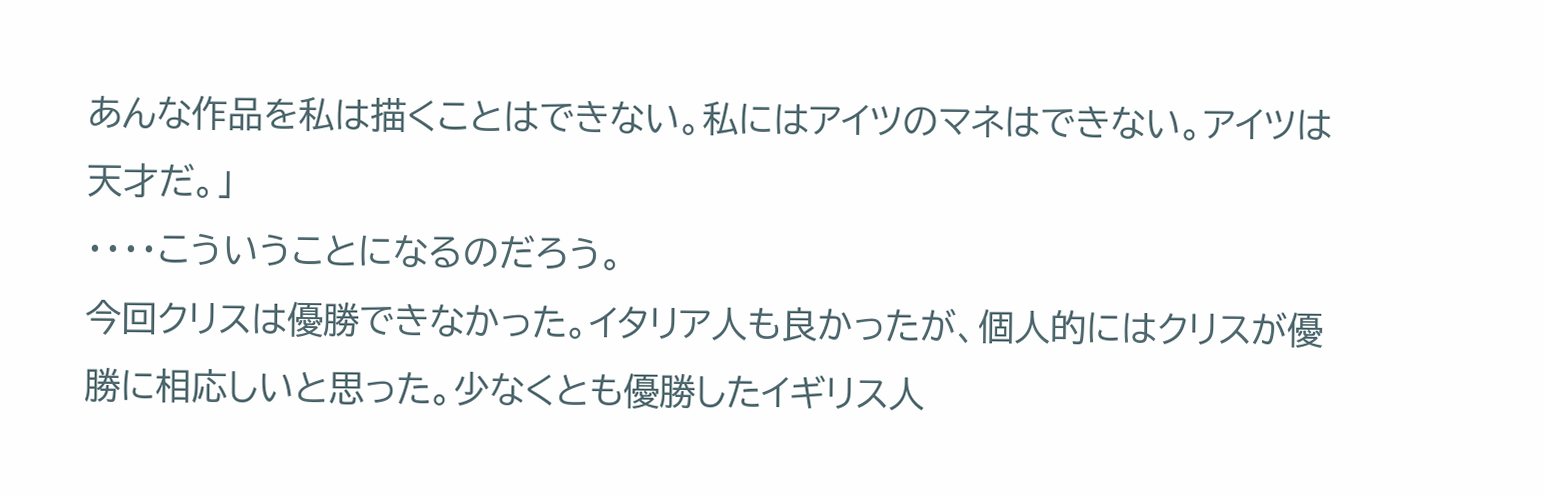あんな作品を私は描くことはできない。私にはアイツのマネはできない。アイツは天才だ。」
・・・・こういうことになるのだろう。
今回クリスは優勝できなかった。イタリア人も良かったが、個人的にはクリスが優勝に相応しいと思った。少なくとも優勝したイギリス人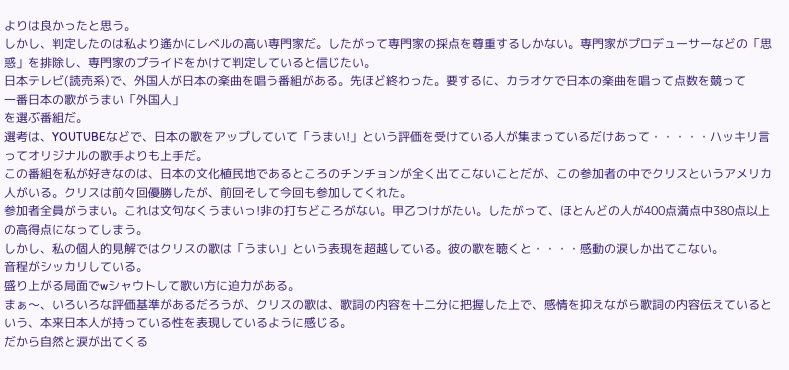よりは良かったと思う。
しかし、判定したのは私より遙かにレベルの高い専門家だ。したがって専門家の採点を尊重するしかない。専門家がプロデューサーなどの「思惑」を排除し、専門家のプライドをかけて判定していると信じたい。
日本テレビ(読売系)で、外国人が日本の楽曲を唱う番組がある。先ほど終わった。要するに、カラオケで日本の楽曲を唱って点数を競って
一番日本の歌がうまい「外国人」
を選ぶ番組だ。
選考は、YOUTUBEなどで、日本の歌をアップしていて「うまい!」という評価を受けている人が集まっているだけあって・・・・・ハッキリ言ってオリジナルの歌手よりも上手だ。
この番組を私が好きなのは、日本の文化植民地であるところのチンチョンが全く出てこないことだが、この参加者の中でクリスというアメリカ人がいる。クリスは前々回優勝したが、前回そして今回も参加してくれた。
参加者全員がうまい。これは文句なくうまいっ!非の打ちどころがない。甲乙つけがたい。したがって、ほとんどの人が400点満点中380点以上の高得点になってしまう。
しかし、私の個人的見解ではクリスの歌は「うまい」という表現を超越している。彼の歌を聴くと・・・・感動の涙しか出てこない。
音程がシッカリしている。
盛り上がる局面でwシャウトして歌い方に迫力がある。
まぁ〜、いろいろな評価基準があるだろうが、クリスの歌は、歌詞の内容を十二分に把握した上で、感情を抑えながら歌詞の内容伝えているという、本来日本人が持っている性を表現しているように感じる。
だから自然と涙が出てくる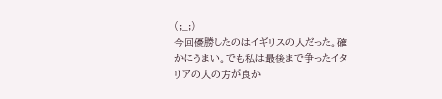(;_;)
今回優勝したのはイギリスの人だった。確かにうまい。でも私は最後まで争ったイタリアの人の方が良か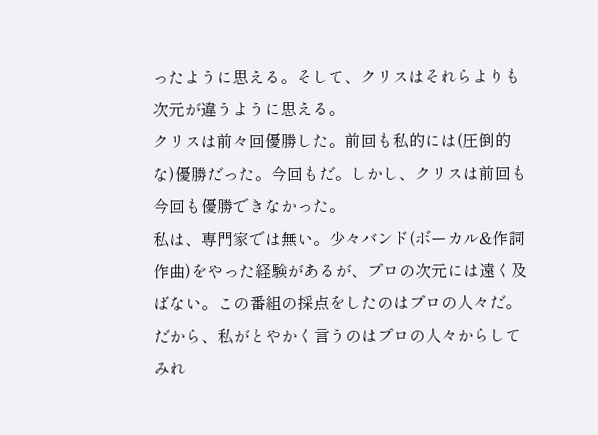ったように思える。そして、クリスはそれらよりも次元が違うように思える。
クリスは前々回優勝した。前回も私的には(圧倒的な)優勝だった。今回もだ。しかし、クリスは前回も今回も優勝できなかった。
私は、専門家では無い。少々バンド(ボーカル&作詞作曲)をやった経験があるが、プロの次元には遠く及ばない。この番組の採点をしたのはプロの人々だ。
だから、私がとやかく言うのはプロの人々からしてみれ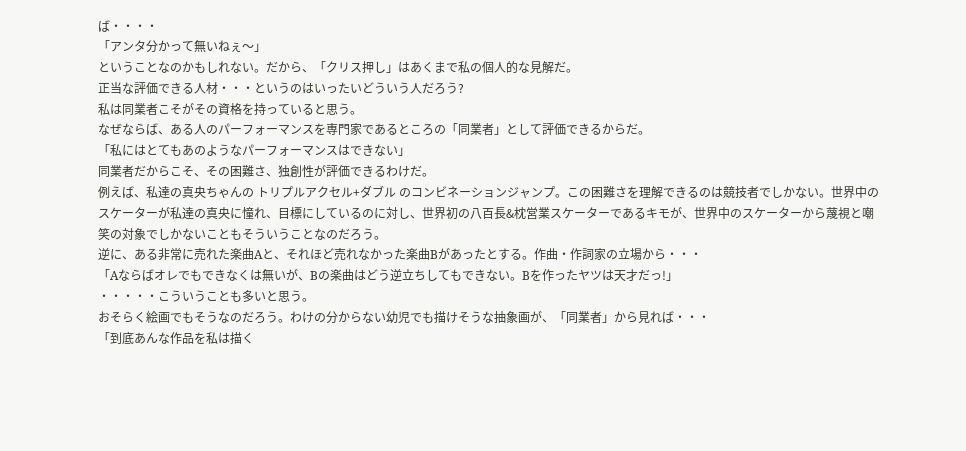ば・・・・
「アンタ分かって無いねぇ〜」
ということなのかもしれない。だから、「クリス押し」はあくまで私の個人的な見解だ。
正当な評価できる人材・・・というのはいったいどういう人だろう?
私は同業者こそがその資格を持っていると思う。
なぜならば、ある人のパーフォーマンスを専門家であるところの「同業者」として評価できるからだ。
「私にはとてもあのようなパーフォーマンスはできない」
同業者だからこそ、その困難さ、独創性が評価できるわけだ。
例えば、私達の真央ちゃんの トリプルアクセル+ダブル のコンビネーションジャンプ。この困難さを理解できるのは競技者でしかない。世界中のスケーターが私達の真央に憧れ、目標にしているのに対し、世界初の八百長&枕営業スケーターであるキモが、世界中のスケーターから蔑視と嘲笑の対象でしかないこともそういうことなのだろう。
逆に、ある非常に売れた楽曲Aと、それほど売れなかった楽曲Bがあったとする。作曲・作詞家の立場から・・・
「Aならばオレでもできなくは無いが、Bの楽曲はどう逆立ちしてもできない。Bを作ったヤツは天才だっ!」
・・・・・こういうことも多いと思う。
おそらく絵画でもそうなのだろう。わけの分からない幼児でも描けそうな抽象画が、「同業者」から見れば・・・
「到底あんな作品を私は描く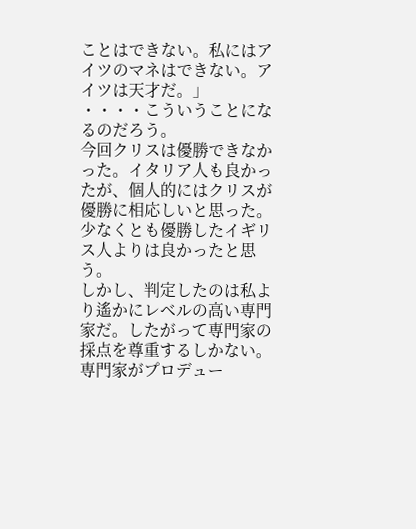ことはできない。私にはアイツのマネはできない。アイツは天才だ。」
・・・・こういうことになるのだろう。
今回クリスは優勝できなかった。イタリア人も良かったが、個人的にはクリスが優勝に相応しいと思った。少なくとも優勝したイギリス人よりは良かったと思う。
しかし、判定したのは私より遙かにレベルの高い専門家だ。したがって専門家の採点を尊重するしかない。専門家がプロデュー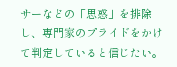サーなどの「思惑」を排除し、専門家のプライドをかけて判定していると信じたい。